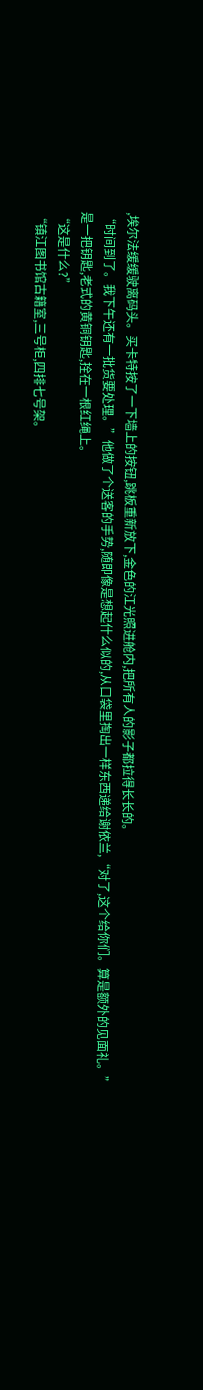,埃尔法缓缓驶离码头。买卡特按了一下墙上的按钮,跳板重新放下,金色的江光照进舱内,把所有人的影子都拉得长长的。
“时间到了。我下午还有一批货要处理。”他做了个送客的手势,随即像是想起什么似的,从口袋里掏出一样东西递给谢依兰,“对了,这个给你们。算是额外的见面礼。”
是一把钥匙,老式的黄铜钥匙,拴在一根红绳上。
“这是什么?”
“镇江图书馆古籍室,三号柜,四排七号架。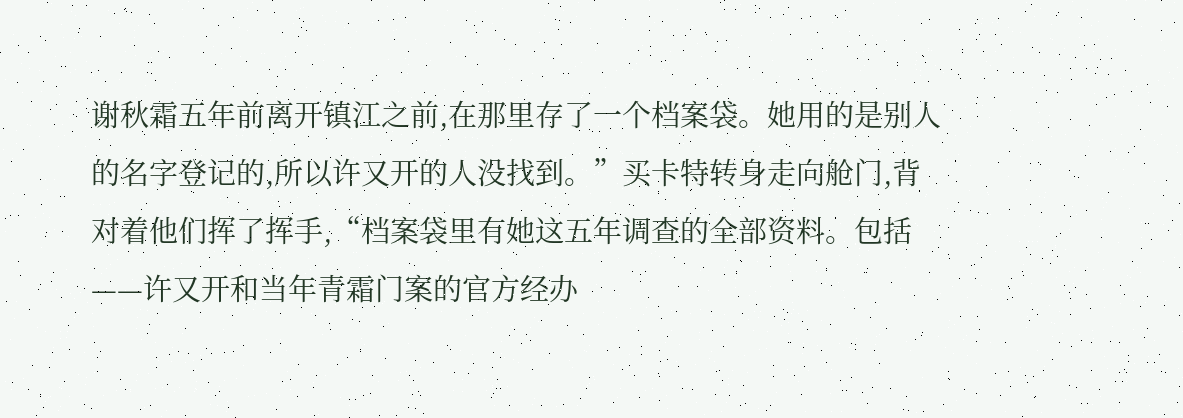谢秋霜五年前离开镇江之前,在那里存了一个档案袋。她用的是别人的名字登记的,所以许又开的人没找到。”买卡特转身走向舱门,背对着他们挥了挥手,“档案袋里有她这五年调查的全部资料。包括——许又开和当年青霜门案的官方经办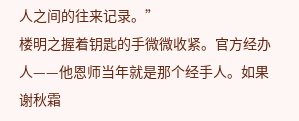人之间的往来记录。”
楼明之握着钥匙的手微微收紧。官方经办人——他恩师当年就是那个经手人。如果谢秋霜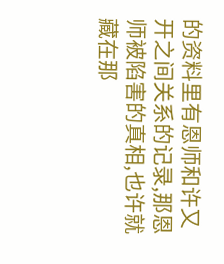的资料里有恩师和许又开之间关系的记录,那恩师被陷害的真相,也许就藏在那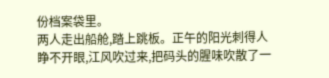份档案袋里。
两人走出船舱,踏上跳板。正午的阳光刺得人睁不开眼,江风吹过来,把码头的腥味吹散了一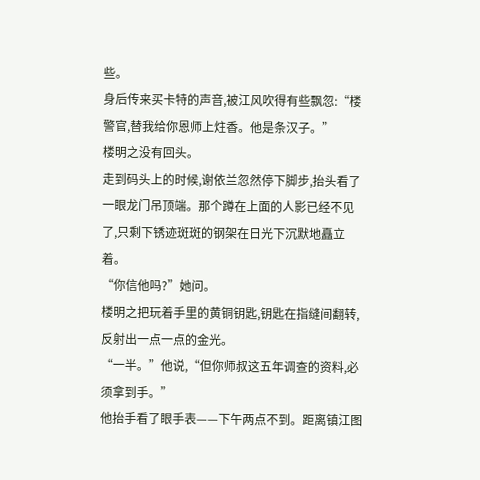些。
身后传来买卡特的声音,被江风吹得有些飘忽:“楼警官,替我给你恩师上炷香。他是条汉子。”
楼明之没有回头。
走到码头上的时候,谢依兰忽然停下脚步,抬头看了一眼龙门吊顶端。那个蹲在上面的人影已经不见了,只剩下锈迹斑斑的钢架在日光下沉默地矗立着。
“你信他吗?”她问。
楼明之把玩着手里的黄铜钥匙,钥匙在指缝间翻转,反射出一点一点的金光。
“一半。”他说,“但你师叔这五年调查的资料,必须拿到手。”
他抬手看了眼手表——下午两点不到。距离镇江图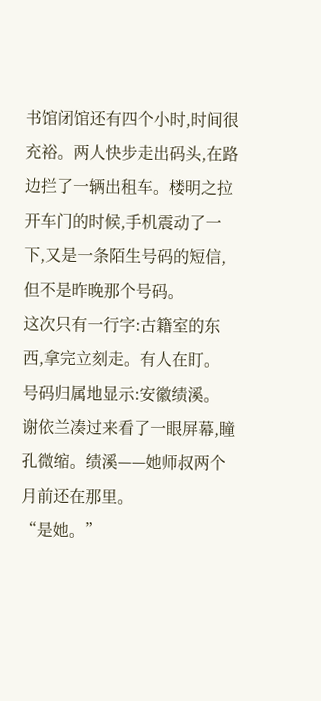书馆闭馆还有四个小时,时间很充裕。两人快步走出码头,在路边拦了一辆出租车。楼明之拉开车门的时候,手机震动了一下,又是一条陌生号码的短信,但不是昨晚那个号码。
这次只有一行字:古籍室的东西,拿完立刻走。有人在盯。
号码归属地显示:安徽绩溪。
谢依兰凑过来看了一眼屏幕,瞳孔微缩。绩溪——她师叔两个月前还在那里。
“是她。”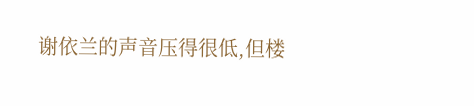谢依兰的声音压得很低,但楼